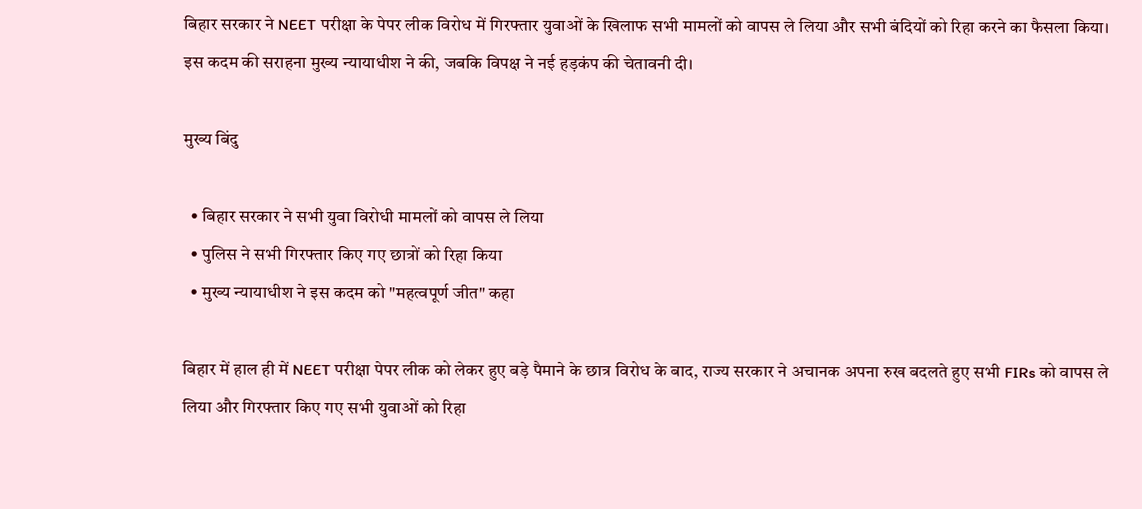बिहार सरकार ने NEET परीक्षा के पेपर लीक विरोध में गिरफ्तार युवाओं के खिलाफ सभी मामलों को वापस ले लिया और सभी बंदियों को रिहा करने का फैसला किया। इस कदम की सराहना मुख्य न्यायाधीश ने की, जबकि विपक्ष ने नई हड़कंप की चेतावनी दी।

मुख्य बिंदु

  • बिहार सरकार ने सभी युवा विरोधी मामलों को वापस ले लिया
  • पुलिस ने सभी गिरफ्तार किए गए छात्रों को रिहा किया
  • मुख्य न्यायाधीश ने इस कदम को "महत्वपूर्ण जीत" कहा

बिहार में हाल ही में NEET परीक्षा पेपर लीक को लेकर हुए बड़े पैमाने के छात्र विरोध के बाद, राज्य सरकार ने अचानक अपना रुख बदलते हुए सभी FIRs को वापस ले लिया और गिरफ्तार किए गए सभी युवाओं को रिहा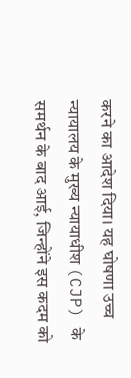करने का आदेश दिया। यह घोषणा उच्च न्यायालय के मुख्य न्यायाधीश (CJP) के समर्थन के बाद आई, जिन्होंने इस कदम को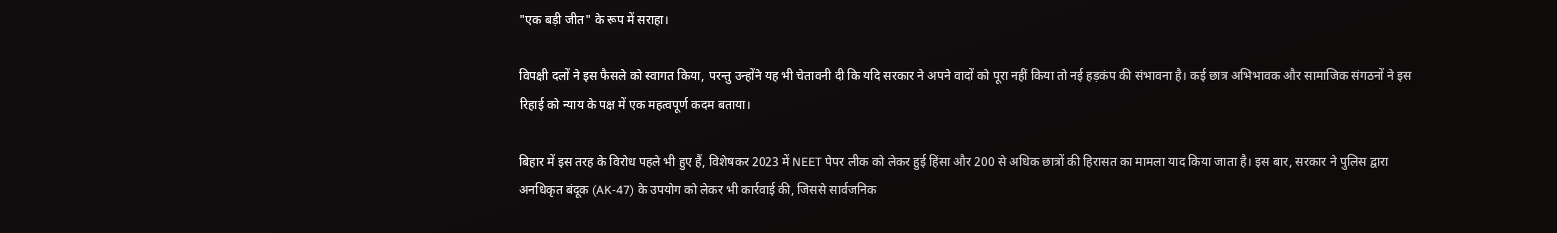"एक बड़ी जीत" के रूप में सराहा।

विपक्षी दलों ने इस फैसले को स्वागत किया, परन्तु उन्होंने यह भी चेतावनी दी कि यदि सरकार ने अपने वादों को पूरा नहीं किया तो नई हड़कंप की संभावना है। कई छात्र अभिभावक और सामाजिक संगठनों ने इस रिहाई को न्याय के पक्ष में एक महत्वपूर्ण कदम बताया।

बिहार में इस तरह के विरोध पहले भी हुए हैं, विशेषकर 2023 में NEET पेपर लीक को लेकर हुई हिंसा और 200 से अधिक छात्रों की हिरासत का मामला याद किया जाता है। इस बार, सरकार ने पुलिस द्वारा अनधिकृत बंदूक (AK‑47) के उपयोग को लेकर भी कार्रवाई की, जिससे सार्वजनिक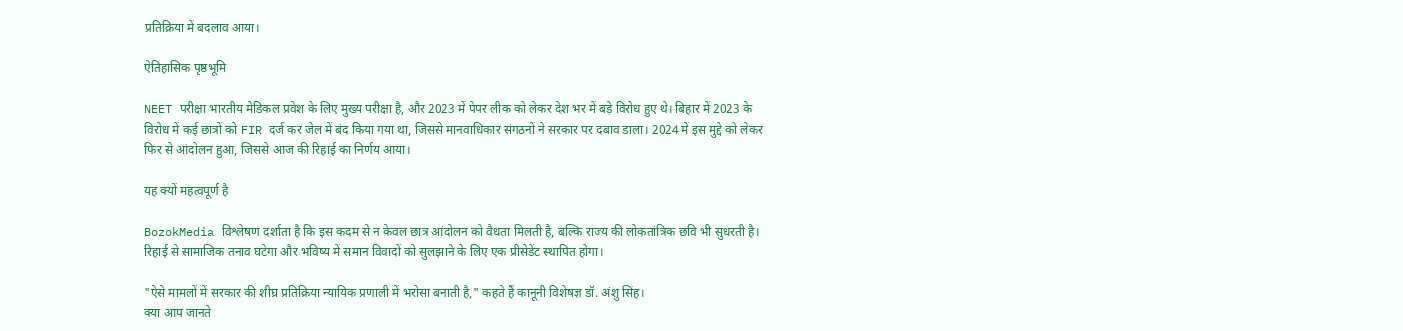प्रतिक्रिया में बदलाव आया।

ऐतिहासिक पृष्ठभूमि

NEET परीक्षा भारतीय मेडिकल प्रवेश के लिए मुख्य परीक्षा है, और 2023 में पेपर लीक को लेकर देश भर में बड़े विरोध हुए थे। बिहार में 2023 के विरोध में कई छात्रों को FIR दर्ज कर जेल में बंद किया गया था, जिससे मानवाधिकार संगठनों ने सरकार पर दबाव डाला। 2024 में इस मुद्दे को लेकर फिर से आंदोलन हुआ, जिससे आज की रिहाई का निर्णय आया।

यह क्यों महत्वपूर्ण है

BozokMedia विश्लेषण दर्शाता है कि इस कदम से न केवल छात्र आंदोलन को वैधता मिलती है, बल्कि राज्य की लोकतांत्रिक छवि भी सुधरती है। रिहाई से सामाजिक तनाव घटेगा और भविष्य में समान विवादों को सुलझाने के लिए एक प्रीसेडेंट स्थापित होगा।

"ऐसे मामलों में सरकार की शीघ्र प्रतिक्रिया न्यायिक प्रणाली में भरोसा बनाती है," कहते हैं कानूनी विशेषज्ञ डॉ. अंशु सिंह।
क्या आप जानते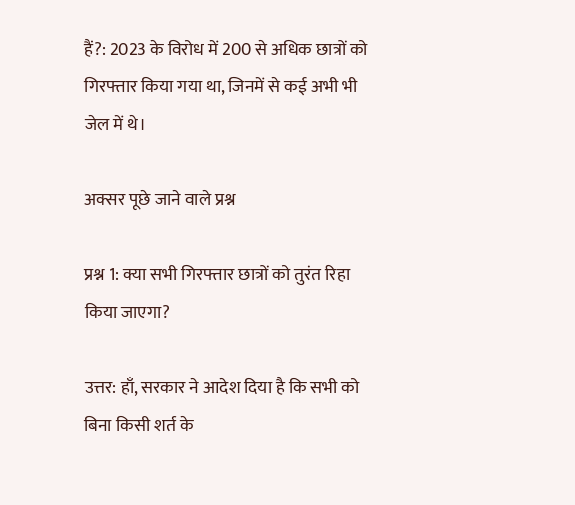हैं?: 2023 के विरोध में 200 से अधिक छात्रों को गिरफ्तार किया गया था, जिनमें से कई अभी भी जेल में थे।

अक्सर पूछे जाने वाले प्रश्न

प्रश्न 1: क्या सभी गिरफ्तार छात्रों को तुरंत रिहा किया जाएगा?

उत्तर: हाँ, सरकार ने आदेश दिया है कि सभी को बिना किसी शर्त के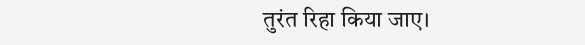तुरंत रिहा किया जाए।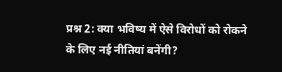प्रश्न 2: क्या भविष्य में ऐसे विरोधों को रोकने के लिए नई नीतियां बनेंगी?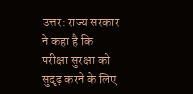उत्तर: राज्य सरकार ने कहा है कि परीक्षा सुरक्षा को सुदृढ़ करने के लिए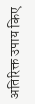अतिरिक्त उपाय किए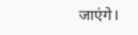जाएंगे।